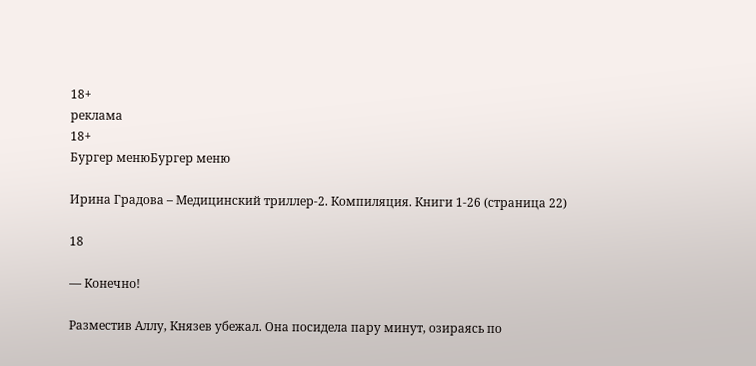18+
реклама
18+
Бургер менюБургер меню

Ирина Градова – Медицинский триллер-2. Компиляция. Книги 1-26 (страница 22)

18

— Конечно!

Разместив Аллу, Князев убежал. Она посидела пару минут, озираясь по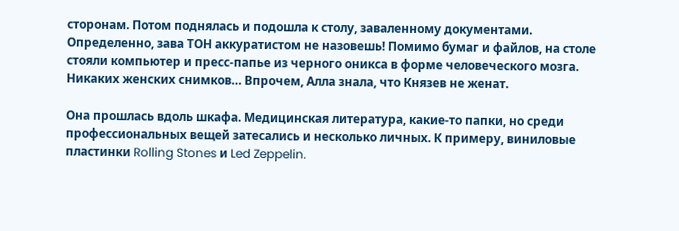сторонам. Потом поднялась и подошла к столу, заваленному документами. Определенно, зава ТОН аккуратистом не назовешь! Помимо бумаг и файлов, на столе стояли компьютер и пресс-папье из черного оникса в форме человеческого мозга. Никаких женских снимков… Впрочем, Алла знала, что Князев не женат.

Она прошлась вдоль шкафа. Медицинская литература, какие-то папки, но среди профессиональных вещей затесались и несколько личных. К примеру, виниловые пластинки Rolling Stones и Led Zeppelin.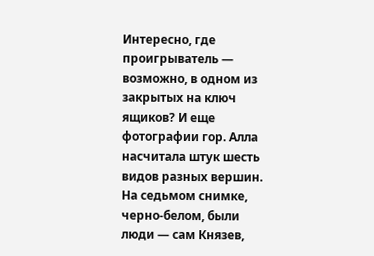Интересно, где проигрыватель — возможно, в одном из закрытых на ключ ящиков? И еще фотографии гор. Алла насчитала штук шесть видов разных вершин. На седьмом снимке, черно-белом, были люди — сам Князев,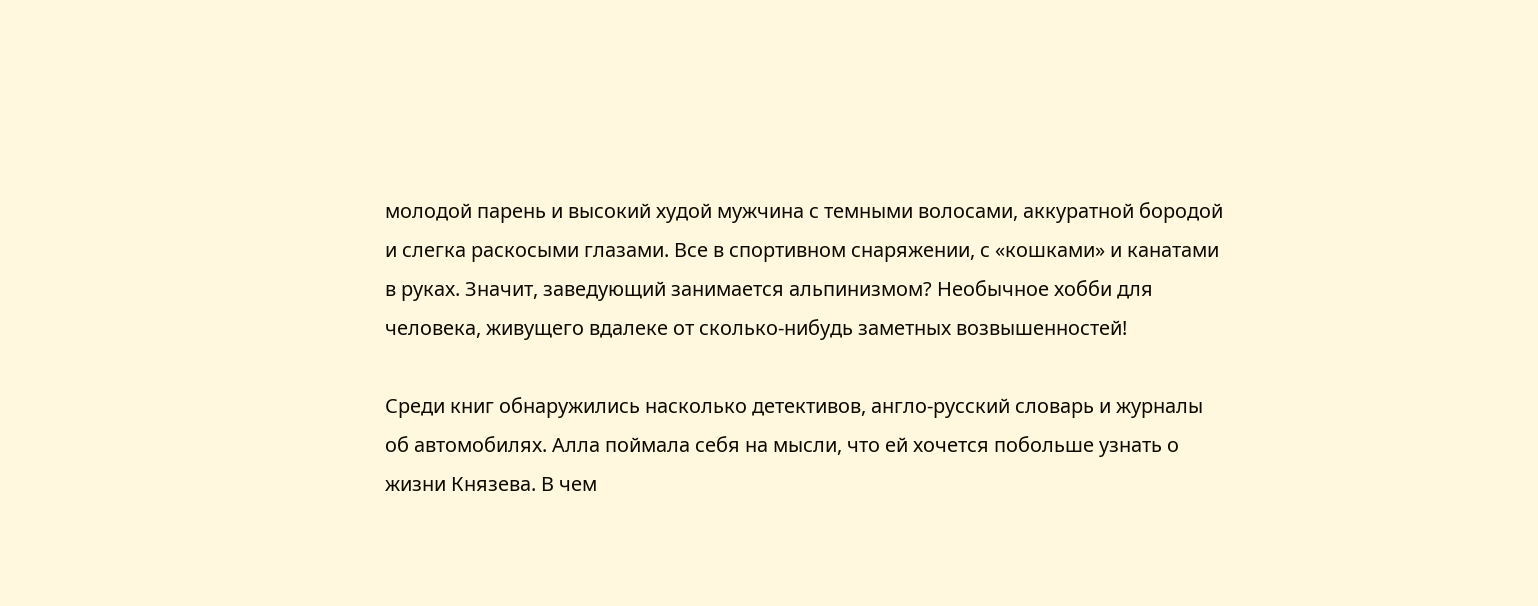молодой парень и высокий худой мужчина с темными волосами, аккуратной бородой и слегка раскосыми глазами. Все в спортивном снаряжении, с «кошками» и канатами в руках. Значит, заведующий занимается альпинизмом? Необычное хобби для человека, живущего вдалеке от сколько-нибудь заметных возвышенностей!

Среди книг обнаружились насколько детективов, англо-русский словарь и журналы об автомобилях. Алла поймала себя на мысли, что ей хочется побольше узнать о жизни Князева. В чем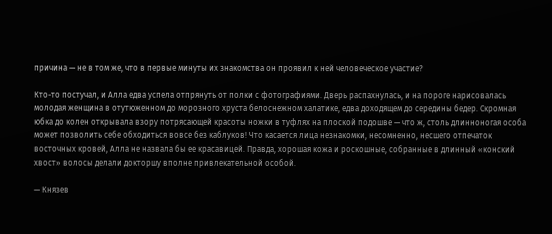причина — не в том же, что в первые минуты их знакомства он проявил к ней человеческое участие?

Кто-то постучал, и Алла едва успела отпрянуть от полки с фотографиями. Дверь распахнулась, и на пороге нарисовалась молодая женщина в отутюженном до морозного хруста белоснежном халатике, едва доходящем до середины бедер. Скромная юбка до колен открывала взору потрясающей красоты ножки в туфлях на плоской подошве — что ж, столь длинноногая особа может позволить себе обходиться вовсе без каблуков! Что касается лица незнакомки, несомненно, несшего отпечаток восточных кровей, Алла не назвала бы ее красавицей. Правда, хорошая кожа и роскошные, собранные в длинный «конский хвост» волосы делали докторшу вполне привлекательной особой.

— Князев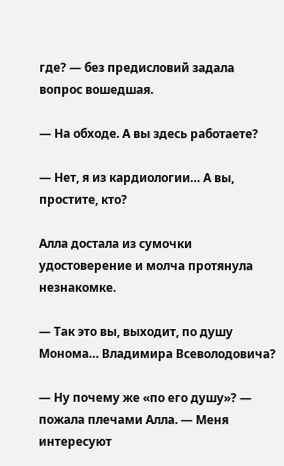где? — без предисловий задала вопрос вошедшая.

— На обходе. А вы здесь работаете?

— Нет, я из кардиологии… А вы, простите, кто?

Алла достала из сумочки удостоверение и молча протянула незнакомке.

— Так это вы, выходит, по душу Монома… Владимира Всеволодовича?

— Ну почему же «по его душу»? — пожала плечами Алла. — Меня интересуют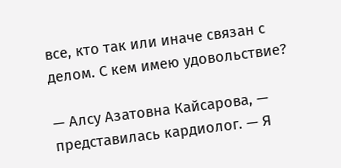все, кто так или иначе связан с делом. С кем имею удовольствие?

— Алсу Азатовна Кайсарова, — представилась кардиолог. — Я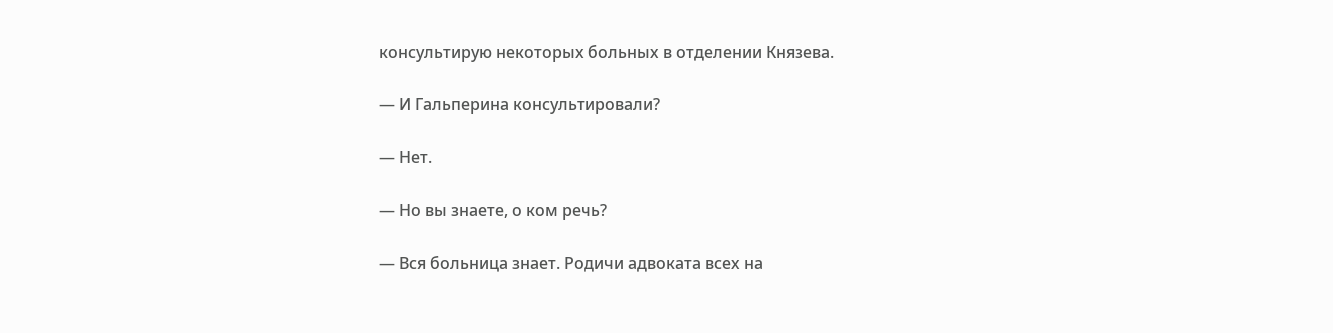консультирую некоторых больных в отделении Князева.

— И Гальперина консультировали?

— Нет.

— Но вы знаете, о ком речь?

— Вся больница знает. Родичи адвоката всех на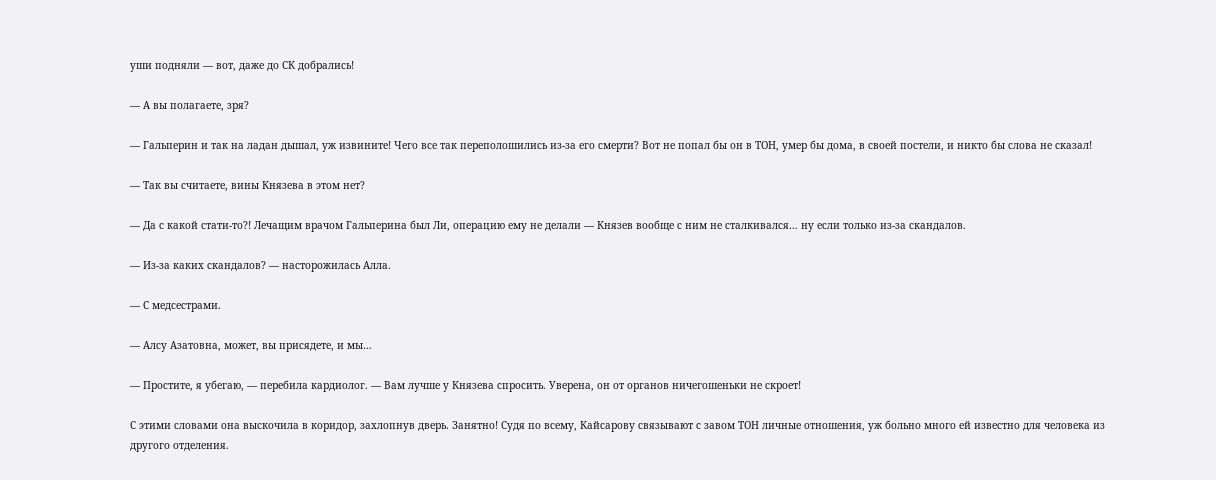уши подняли — вот, даже до СК добрались!

— А вы полагаете, зря?

— Гальперин и так на ладан дышал, уж извините! Чего все так переполошились из-за его смерти? Вот не попал бы он в ТОН, умер бы дома, в своей постели, и никто бы слова не сказал!

— Так вы считаете, вины Князева в этом нет?

— Да с какой стати-то?! Лечащим врачом Гальперина был Ли, операцию ему не делали — Князев вообще с ним не сталкивался… ну если только из-за скандалов.

— Из-за каких скандалов? — насторожилась Алла.

— С медсестрами.

— Алсу Азатовна, может, вы присядете, и мы…

— Простите, я убегаю, — перебила кардиолог. — Вам лучше у Князева спросить. Уверена, он от органов ничегошеньки не скроет!

С этими словами она выскочила в коридор, захлопнув дверь. Занятно! Судя по всему, Кайсарову связывают с завом ТОН личные отношения, уж больно много ей известно для человека из другого отделения.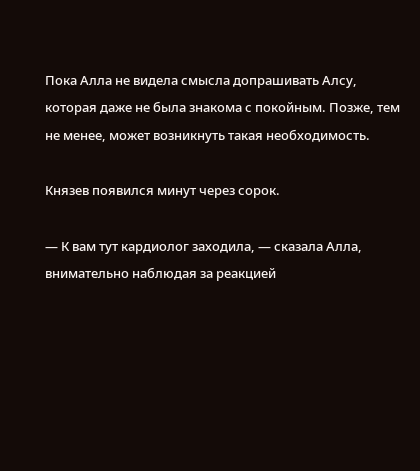Пока Алла не видела смысла допрашивать Алсу, которая даже не была знакома с покойным. Позже, тем не менее, может возникнуть такая необходимость.

Князев появился минут через сорок.

— К вам тут кардиолог заходила, — сказала Алла, внимательно наблюдая за реакцией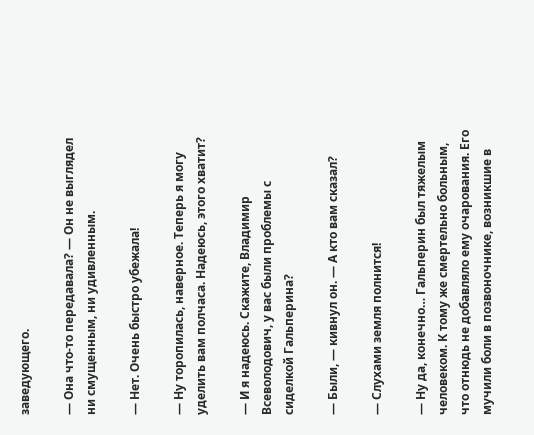заведующего.

— Она что-то передавала? — Он не выглядел ни смущенным, ни удивленным.

— Нет. Очень быстро убежала!

— Ну торопилась, наверное. Теперь я могу уделить вам полчаса. Надеюсь, этого хватит?

— И я надеюсь. Скажите, Владимир Всеволодович, у вас были проблемы с сиделкой Гальперина?

— Были, — кивнул он. — А кто вам сказал?

— Слухами земля полнится!

— Ну да, конечно… Гальперин был тяжелым человеком. К тому же смертельно больным, что отнюдь не добавляло ему очарования. Его мучили боли в позвоночнике, возникшие в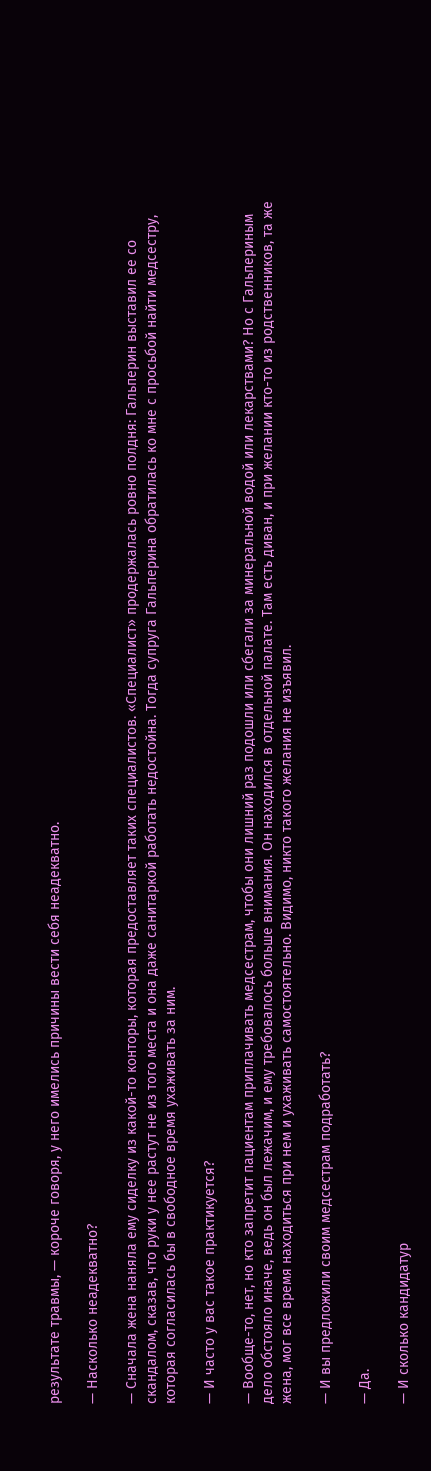результате травмы, — короче говоря, у него имелись причины вести себя неадекватно.

— Насколько неадекватно?

— Сначала жена наняла ему сиделку из какой-то конторы, которая предоставляет таких специалистов. «Специалист» продержалась ровно полдня: Гальперин выставил ее со скандалом, сказав, что руки у нее растут не из того места и она даже санитаркой работать недостойна. Тогда супруга Гальперина обратилась ко мне с просьбой найти медсестру, которая согласилась бы в свободное время ухаживать за ним.

— И часто у вас такое практикуется?

— Вообще-то, нет, но кто запретит пациентам приплачивать медсестрам, чтобы они лишний раз подошли или сбегали за минеральной водой или лекарствами? Но с Гальпериным дело обстояло иначе, ведь он был лежачим, и ему требовалось больше внимания. Он находился в отдельной палате. Там есть диван, и при желании кто-то из родственников, та же жена, мог все время находиться при нем и ухаживать самостоятельно. Видимо, никто такого желания не изъявил.

— И вы предложили своим медсестрам подработать?

— Да.

— И сколько кандидатур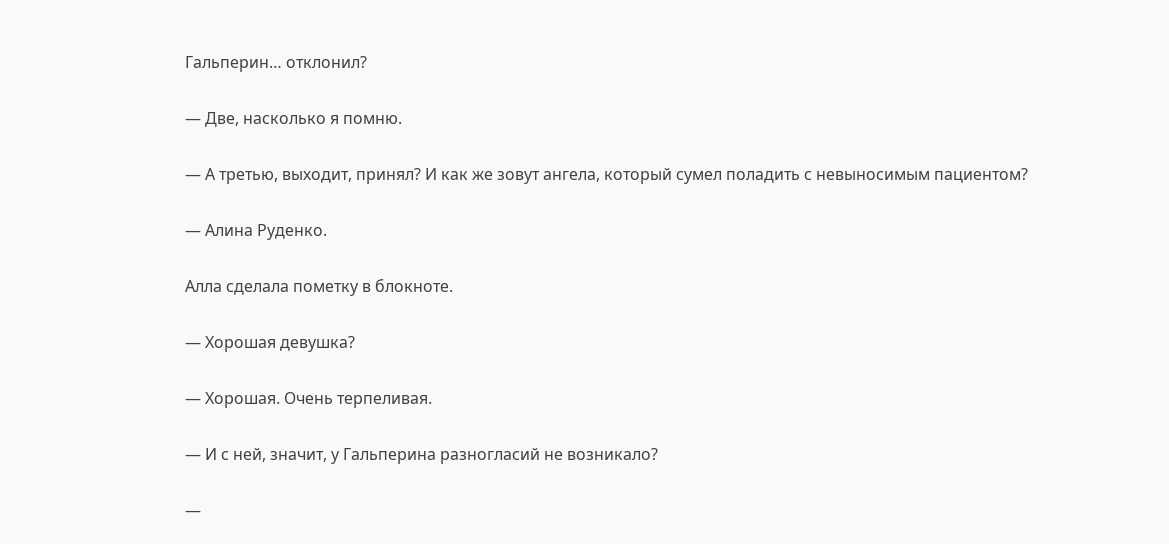Гальперин… отклонил?

— Две, насколько я помню.

— А третью, выходит, принял? И как же зовут ангела, который сумел поладить с невыносимым пациентом?

— Алина Руденко.

Алла сделала пометку в блокноте.

— Хорошая девушка?

— Хорошая. Очень терпеливая.

— И с ней, значит, у Гальперина разногласий не возникало?

—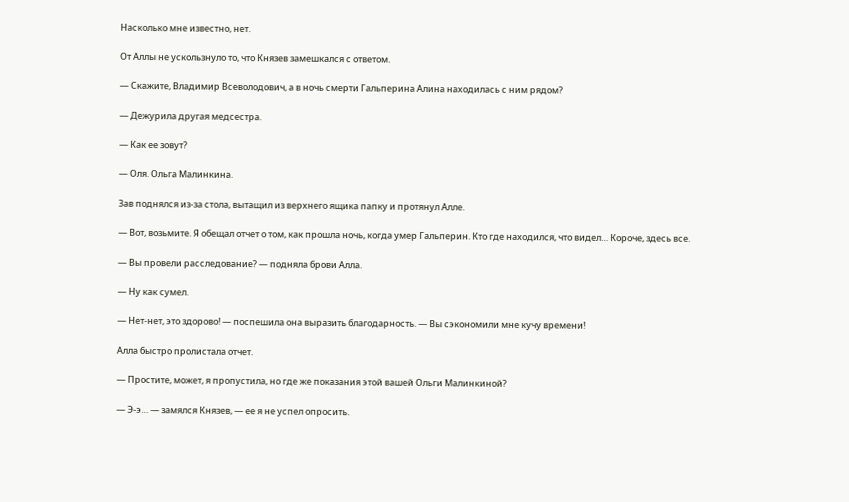Насколько мне известно, нет.

От Аллы не ускользнуло то, что Князев замешкался с ответом.

— Скажите, Владимир Всеволодович, а в ночь смерти Гальперина Алина находилась с ним рядом?

— Дежурила другая медсестра.

— Как ее зовут?

— Оля. Ольга Малинкина.

Зав поднялся из-за стола, вытащил из верхнего ящика папку и протянул Алле.

— Вот, возьмите. Я обещал отчет о том, как прошла ночь, когда умер Гальперин. Кто где находился, что видел… Короче, здесь все.

— Вы провели расследование? — подняла брови Алла.

— Ну как сумел.

— Нет-нет, это здорово! — поспешила она выразить благодарность. — Вы сэкономили мне кучу времени!

Алла быстро пролистала отчет.

— Простите, может, я пропустила, но где же показания этой вашей Ольги Малинкиной?

— Э-э… — замялся Князев, — ее я не успел опросить.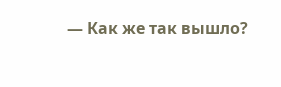— Как же так вышло?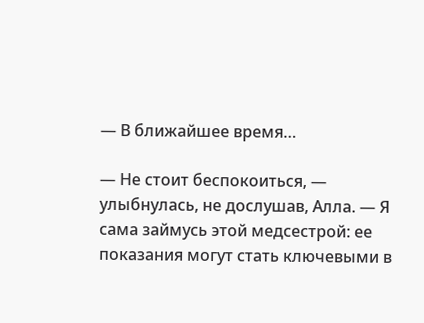— В ближайшее время…

— Не стоит беспокоиться, — улыбнулась, не дослушав, Алла. — Я сама займусь этой медсестрой: ее показания могут стать ключевыми в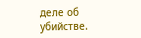деле об убийстве.